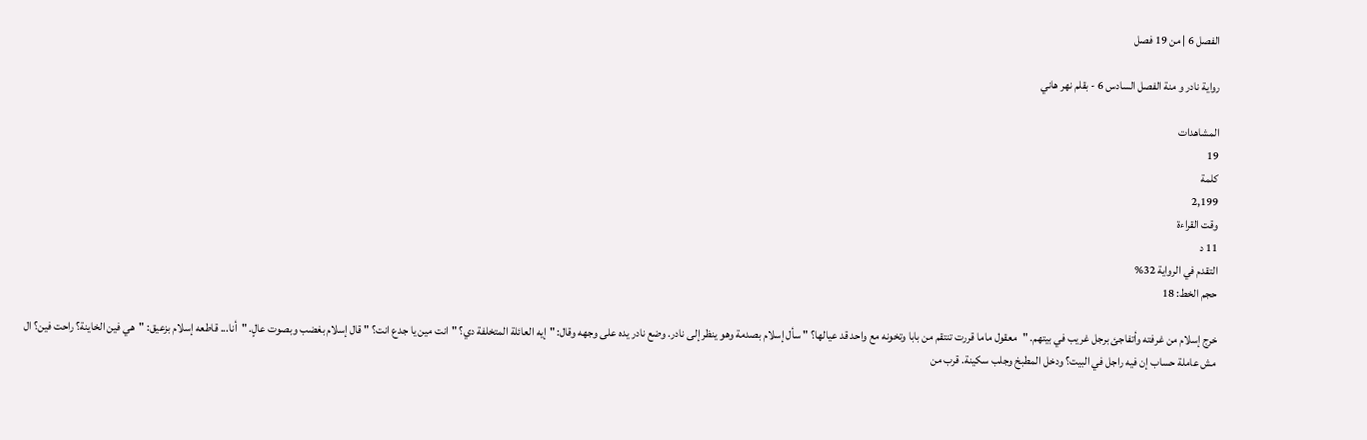الفصل 6 | من 19 فصل

رواية نادر و منة الفصل السادس 6 - بقلم نهر هاني

المشاهدات
19
كلمة
2,199
وقت القراءة
11 د
التقدم في الرواية 32%
حجم الخط: 18

خرج إسلام من غرفته وأتفاجئ برجل غريب في بيتهم. "معقول ماما قررت تنتقم من بابا وتخونه مع واحد قد عيالها؟ " سأل إسلام بصدمة وهو ينظر إلى نادر. وضع نادر يده على وجهه وقال: "إيه العائلة المتخلفة دي؟ "انت مين يا جدع انت؟ " قال إسلام بغضب وبصوت عالٍ. "أنا... قاطعه إسلام بزعيق: "هي فين الخاينة؟ راحت فين؟ ال مش عاملة حساب إن فيه راجل في البيت؟ ودخل المطبخ وجلب سكينة. قرب من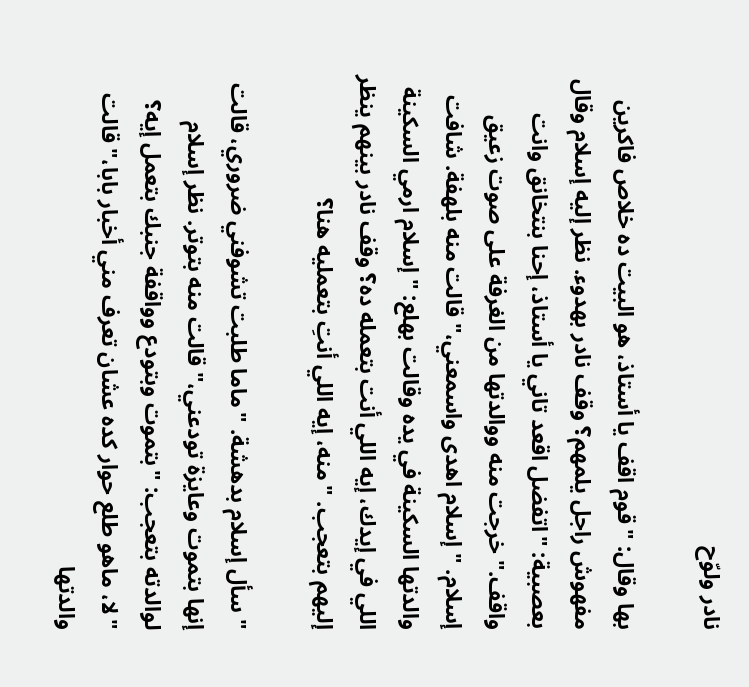نادر ولوّح

بها وقال: "قوم اقف يا أستاذ، هو البيت ده خلاص فاكرين مفهوش راجل يلمهم؟ وقف نادر بهدوء. نظر إليه إسلام وقال بعصبية: "اتفضل اقعد تاني يا أستاذ، إحنا بنتخانق وانت واقف." خرجت منه ووالدتها من الغرفة على صوت زعيق إسلام. "إسلام اهدى واسمعني،" قالت منه بلهفة. شافت والدتها السكينة في يده وقالت بهلع: "إسلام ارمي السكينة اللي في إيدك، إيه اللي أنت بتعمله ده؟ وقف نادر بينهم ينظر إليهم بتعجب. "منه، إيه اللي أنتِ بتعمليه هنا؟

" سأل إسلام بدهشة. "ماما طلبت تشوفني ضروري، قالت إنها بتموت وعايزة تودعني،" قالت منه بتوتر. نظر إسلام لوالدته بتعجب: "بتموت وبتودع وواقفة جنبك بتعمل إيه؟ "لا، ماهو طلع حوار كده عشان تعرف مني أخبار بابا،" قالت والدتها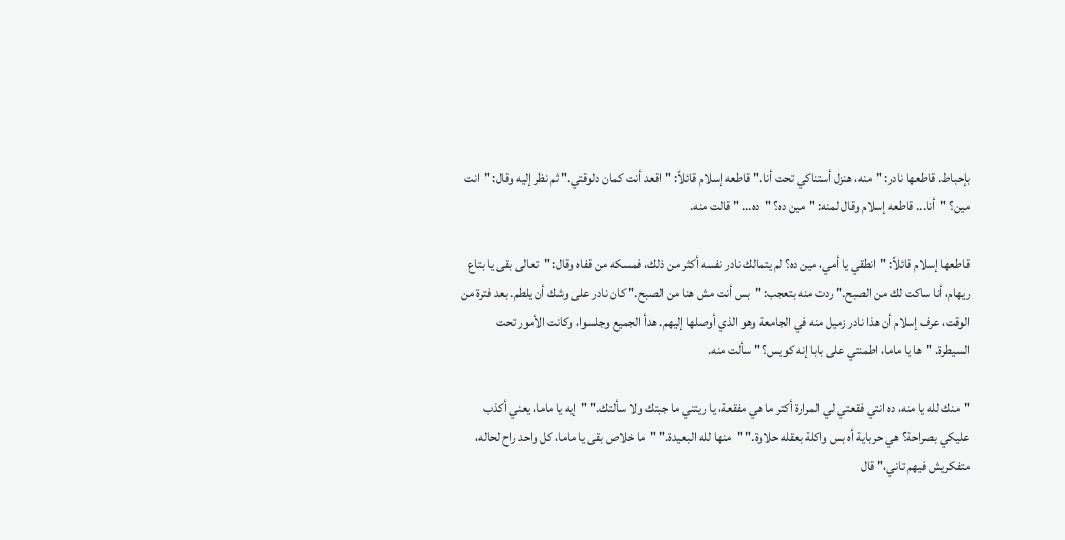بإحباط. قاطعها نادر: "منه، هنزل أستناكي تحت أنا." قاطعه إسلام قائلاً: "اقعد أنت كمان دلوقتي." ثم نظر إليه وقال: "انت مين؟ "أنا... قاطعه إسلام وقال لمنه: "مين ده؟ "ده... " قالت منه.

قاطعها إسلام قائلاً: "انطقي يا أمي، مين ده؟ لم يتمالك نادر نفسه أكثر من ذلك، فمسكه من قفاه وقال: "تعالى بقى يا بتاع ريهام، أنا ساكت لك من الصبح." ردت منه بتعجب: "بس أنت مش هنا من الصبح." كان نادر على وشك أن يلطم. بعد فترة من الوقت، عرف إسلام أن هذا نادر زميل منه في الجامعة وهو الذي أوصلها إليهم. هدأ الجميع وجلسوا، وكانت الأمور تحت السيطرة. "ها يا ماما، اطمنتي على بابا إنه كويس؟ " سألت منه.

"منك لله يا منه، ده انتي فقعتي لي المرارة أكتر ما هي مفقعة، يا ريتني ما جبتك ولا سألتك." "إيه يا ماما، يعني أكذب عليكي بصراحة؟ هي حرباية أه بس واكلة بعقله حلاوة." "منها لله البعيدة." "ما خلاص بقى يا ماما، كل واحد راح لحاله، متفكريش فيهم تاني،" قال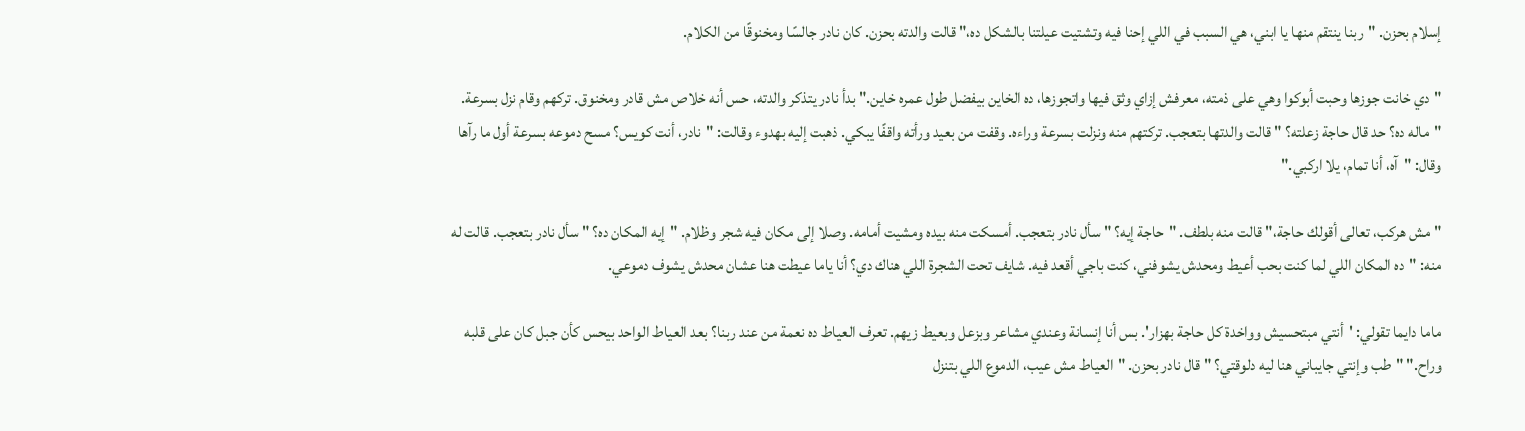إسلام بحزن. "ربنا ينتقم منها يا ابني، هي السبب في اللي إحنا فيه وتشتيت عيلتنا بالشكل ده،" قالت والدته بحزن. كان نادر جالسًا ومخنوقًا من الكلام.

"دي خانت جوزها وحبت أبوكوا وهي على ذمته، معرفش إزاي وثق فيها واتجوزها، ده الخاين بيفضل طول عمره خاين." بدأ نادر يتذكر والدته، حس أنه خلاص مش قادر ومخنوق. تركهم وقام نزل بسرعة. "ماله ده؟ حد قال حاجة زعلته؟ " قالت والدتها بتعجب. تركتهم منه ونزلت بسرعة وراءه. وقفت من بعيد ورأته واقفًا يبكي. ذهبت إليه بهدوء وقالت: "نادر، أنت كويس؟ مسح دموعه بسرعة أول ما رآها وقال: "آه، أنا تمام، يلا اركبي."

"مش هركب، تعالى أقولك حاجة،" قالت منه بلطف. "حاجة إيه؟ " سأل نادر بتعجب. أمسكت منه بيده ومشيت أمامه. وصلا إلى مكان فيه شجر وظلام. "إيه المكان ده؟ " سأل نادر بتعجب. قالت له منه: "ده المكان اللي لما كنت بحب أعيط ومحدش يشوفني، كنت باجي أقعد فيه. شايف تحت الشجرة اللي هناك دي؟ أنا ياما عيطت هنا عشان محدش يشوف دموعي.

ماما دايما تقولي: 'أنتي مبتحسيش وواخدة كل حاجة بهزار'. بس أنا إنسانة وعندي مشاعر وبزعل وبعيط زيهم. تعرف العياط ده نعمة من عند ربنا؟ بعد العياط الواحد بيحس كأن جبل كان على قلبه وراح." "طب وإنتي جايباني هنا ليه دلوقتي؟ " قال نادر بحزن. "العياط مش عيب، الدموع اللي بتنزل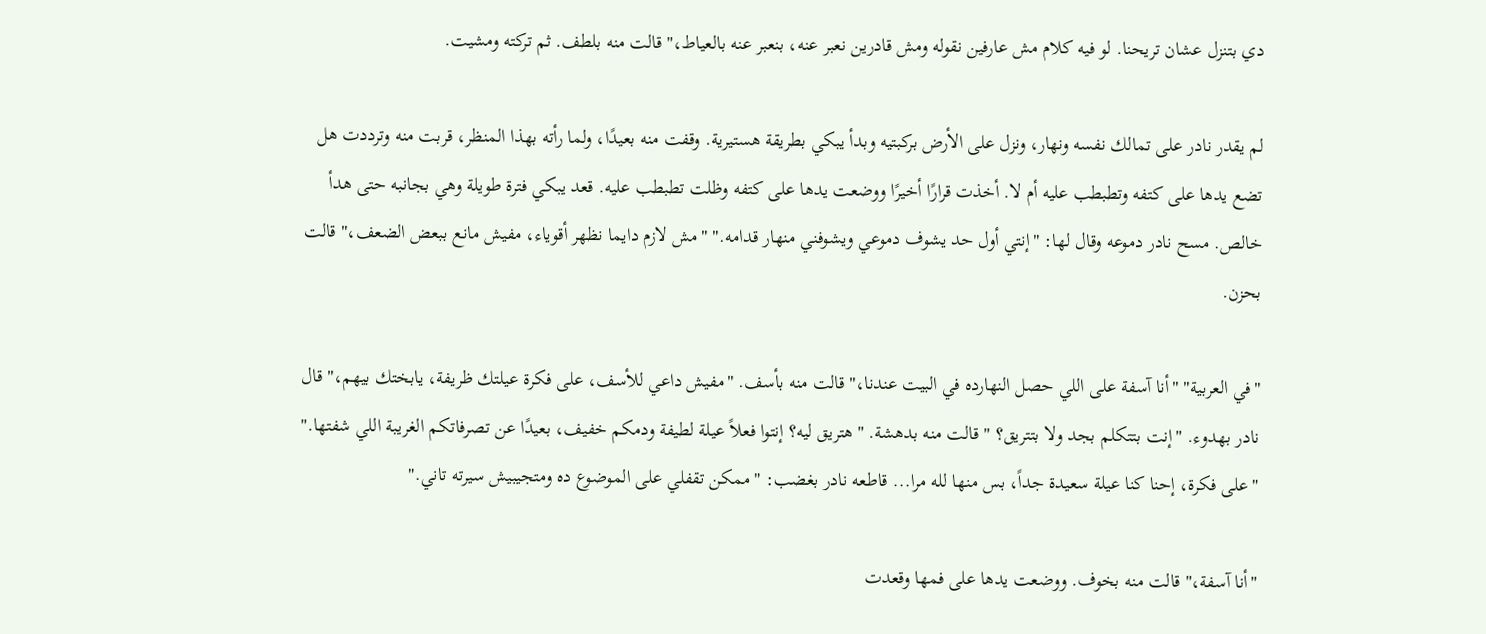دي بتنزل عشان تريحنا. لو فيه كلام مش عارفين نقوله ومش قادرين نعبر عنه، بنعبر عنه بالعياط،" قالت منه بلطف. ثم تركته ومشيت.

لم يقدر نادر على تمالك نفسه ونهار، ونزل على الأرض بركبتيه وبدأ يبكي بطريقة هستيرية. وقفت منه بعيدًا، ولما رأته بهذا المنظر، قربت منه وترددت هل تضع يدها على كتفه وتطبطب عليه أم لا. أخذت قرارًا أخيرًا ووضعت يدها على كتفه وظلت تطبطب عليه. قعد يبكي فترة طويلة وهي بجانبه حتى هدأ خالص. مسح نادر دموعه وقال لها: "إنتي أول حد يشوف دموعي ويشوفني منهار قدامه." "مش لازم دايما نظهر أقوياء، مفيش مانع ببعض الضعف،" قالت بحزن.

"في العربية" "أنا آسفة على اللي حصل النهارده في البيت عندنا،" قالت منه بأسف. "مفيش داعي للأسف، على فكرة عيلتك ظريفة، يابختك بيهم،" قال نادر بهدوء. "إنت بتتكلم بجد ولا بتتريق؟ " قالت منه بدهشة. "هتريق ليه؟ إنتوا فعلاً عيلة لطيفة ودمكم خفيف، بعيدًا عن تصرفاتكم الغريبة اللي شفتها." "على فكرة، إحنا كنا عيلة سعيدة جداً، بس منها لله مرا... قاطعه نادر بغضب: "ممكن تقفلي على الموضوع ده ومتجيبيش سيرته تاني."

"أنا آسفة،" قالت منه بخوف. ووضعت يدها على فمها وقعدت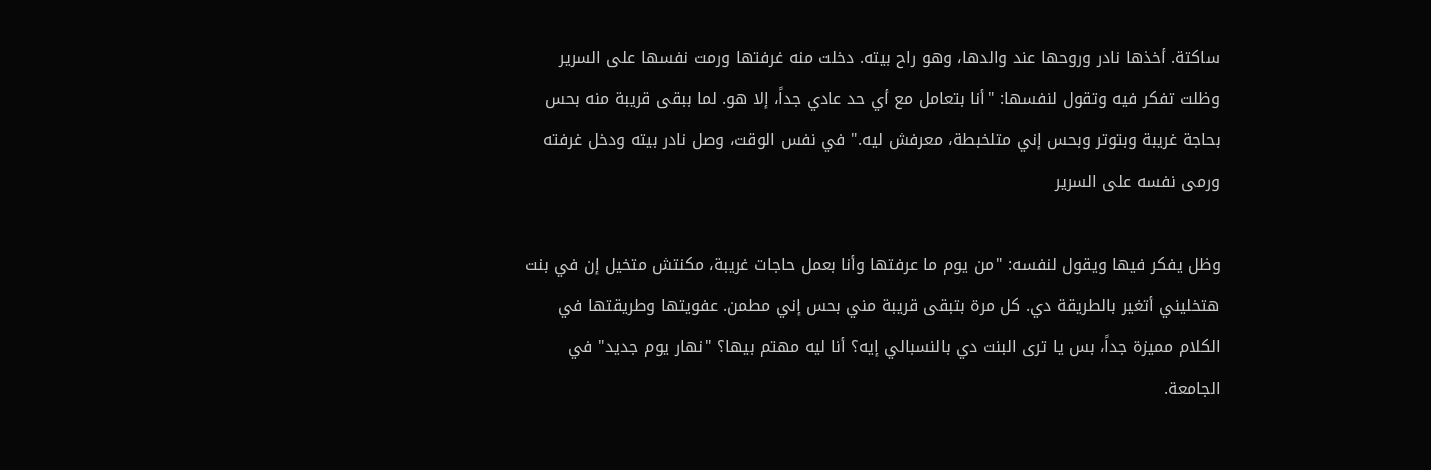ساكتة. أخذها نادر وروحها عند والدها، وهو راح بيته. دخلت منه غرفتها ورمت نفسها على السرير وظلت تفكر فيه وتقول لنفسها: "أنا بتعامل مع أي حد عادي جداً، إلا هو. لما ببقى قريبة منه بحس بحاجة غريبة وبتوتر وبحس إني متلخبطة، معرفش ليه." في نفس الوقت، وصل نادر بيته ودخل غرفته ورمى نفسه على السرير

وظل يفكر فيها ويقول لنفسه: "من يوم ما عرفتها وأنا بعمل حاجات غريبة، مكنتش متخيل إن في بنت هتخليني أتغير بالطريقة دي. كل مرة بتبقى قريبة مني بحس إني مطمن. عفويتها وطريقتها في الكلام مميزة جداً، بس يا ترى البنت دي بالنسبالي إيه؟ أنا ليه مهتم بيها؟ "نهار يوم جديد" في الجامعة.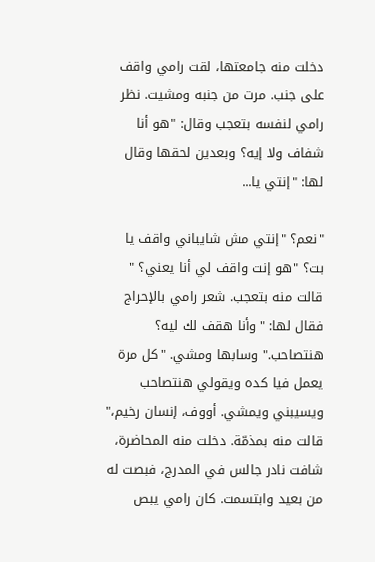دخلت منه جامعتها، لقت رامي واقف على جنب. مرت من جنبه ومشيت. نظر رامي لنفسه بتعجب وقال: "هو أنا شفاف ولا إيه؟ وبعدين لحقها وقال لها: "إنتي يا...

"نعم؟ "إنتي مش شايباني واقف يا بت؟ "هو إنت واقف لي أنا يعني؟ " قالت منه بتعجب. شعر رامي بالإحراج فقال لها: "وأنا هقف لك ليه؟ هنتصاحب." وسابها ومشي. "كل مرة يعمل فيا كده ويقولي هنتصاحب ويسيبني ويمشي. أووف، إنسان رخيم،" قالت منه بمذمّة. دخلت منه المحاضرة، شافت نادر جالس في المدرج، فبصت له من بعيد وابتسمت. كان رامي يبص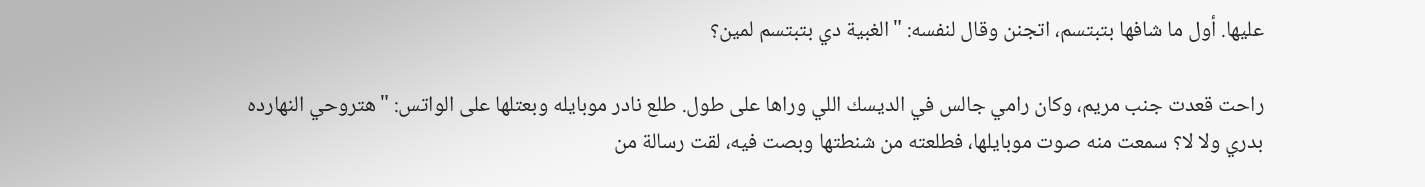عليها. أول ما شافها بتبتسم، اتجنن وقال لنفسه: "الغبية دي بتبتسم لمين؟

راحت قعدت جنب مريم، وكان رامي جالس في الديسك اللي وراها على طول. طلع نادر موبايله وبعتلها على الواتس: "هتروحي النهارده بدري ولا لا؟ سمعت منه صوت موبايلها، فطلعته من شنطتها وبصت فيه، لقت رسالة من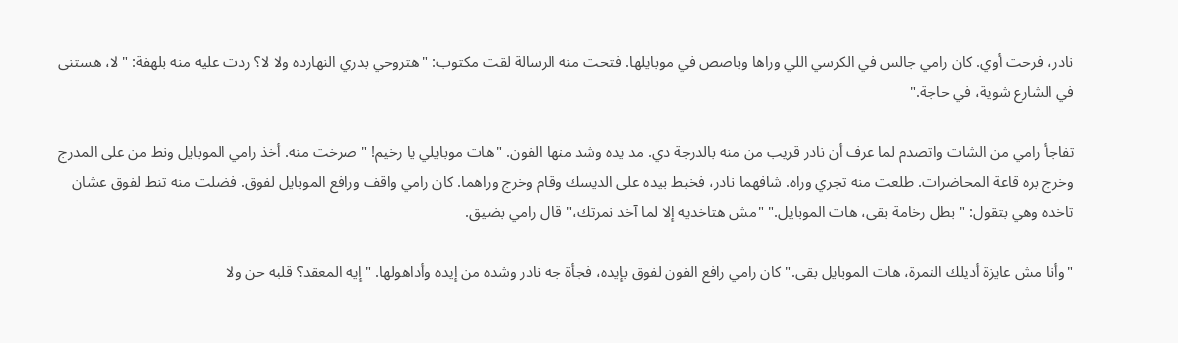نادر، فرحت أوي. كان رامي جالس في الكرسي اللي وراها وباصص في موبايلها. فتحت منه الرسالة لقت مكتوب: "هتروحي بدري النهارده ولا لا؟ ردت عليه منه بلهفة: "لا، هستنى في الشارع شوية، في حاجة."

تفاجأ رامي من الشات واتصدم لما عرف أن نادر قريب من منه بالدرجة دي. مد يده وشد منها الفون. "هات موبايلي يا رخيم! " صرخت منه. أخذ رامي الموبايل ونط من على المدرج وخرج بره قاعة المحاضرات. طلعت منه تجري وراه. شافهما نادر، فخبط بيده على الديسك وقام وخرج وراهما. كان رامي واقف ورافع الموبايل لفوق. فضلت منه تنط لفوق عشان تاخده وهي بتقول: "بطل رخامة بقى، هات الموبايل." "مش هتاخديه إلا لما آخد نمرتك،" قال رامي بضيق.

"وأنا مش عايزة أديلك النمرة، هات الموبايل بقى." كان رامي رافع الفون لفوق بإيده، فجأة جه نادر وشده من إيده وأداهولها. "إيه المعقد؟ قلبه حن ولا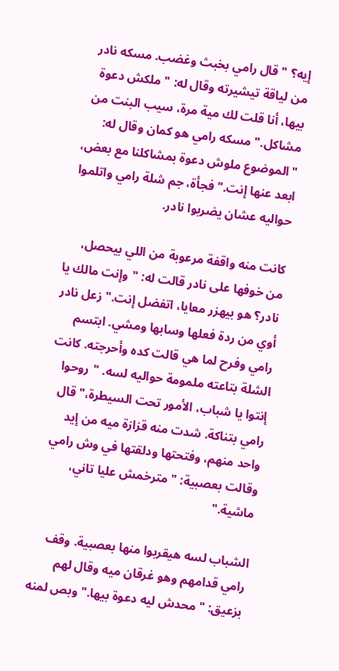إيه؟ " قال رامي بخبث وغضب. مسكه نادر من لياقة تيشيرته وقال له: "ملكش دعوة بيها، أنا قلت لك مية مرة، سيب البنت من مشاكل." مسكه رامي هو كمان وقال له: "الموضوع ملوش دعوة بمشاكلنا مع بعض، ابعد عنها إنت." فجأة، جم شلة رامي واتلموا حواليه عشان يضربوا نادر.

كانت منه واقفة مرعوبة من اللي بيحصل، من خوفها على نادر قالت له: "وإنت مالك يا نادر؟ هو بيهزر معايا، اتفضل إنت." زعل نادر أوي من ردة فعلها وسابها ومشي. ابتسم رامي وفرح لما هي قالت كده وأحرجته. كانت الشلة بتاعته ملمومة حواليه لسه. "روحوا إنتوا يا شباب، الأمور تحت السيطرة،" قال رامي بتناكة. شدت منه قزازة ميه من إيد واحد منهم، وفتحتها ودلقتها في وش رامي وقالت بعصبية: "مترخمش عليا تاني، ماشية."

الشباب لسه هيقربوا منها بعصبية. وقف رامي قدامهم وهو غرقان ميه وقال لهم بزعيق: "محدش ليه دعوة بيها." وبص لمنه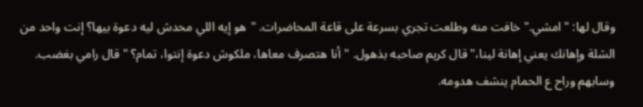وقال لها: "امشي." خافت منه وطلعت تجري بسرعة على قاعة المحاضرات. "هو إيه اللي محدش ليه دعوة بيها؟ إنت واحد من الشلة وإهانك يعني إهانة لينا،" قال كريم صاحبه بذهول. "أنا هتصرف معاها، ملكوش دعوة إنتوا، تمام؟ " قال رامي بغضب. وسابهم وراح ع الحمام ينشف هدومه.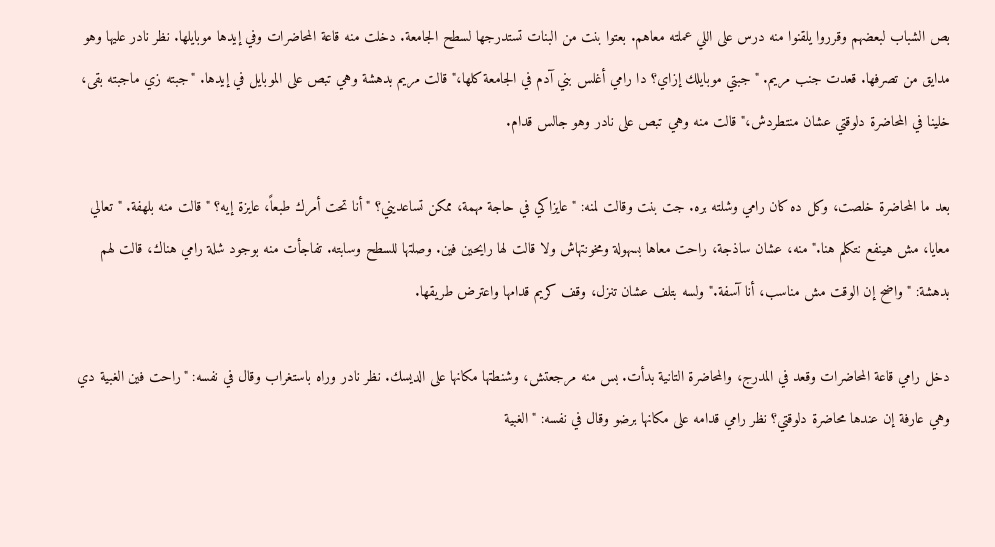بص الشباب لبعضهم وقرروا يلقنوا منه درس على اللي عملته معاهم. بعتوا بنت من البنات تستدرجها لسطح الجامعة. دخلت منه قاعة المحاضرات وفي إيدها موبايلها. نظر نادر عليها وهو مدايق من تصرفها. قعدت جنب مريم. "جبتي موبايلك إزاي؟ دا رامي أغلس بني آدم في الجامعة كلها،" قالت مريم بدهشة وهي تبص على الموبايل في إيدها. "جبته زي ماجبته بقى، خلينا في المحاضرة دلوقتي عشان منتطردش،" قالت منه وهي تبص على نادر وهو جالس قدام.

بعد ما المحاضرة خلصت، وكل ده كان رامي وشلته بره. جت بنت وقالت لمنه: "عايزاكي في حاجة مهمة، ممكن تساعديني؟ "أنا تحت أمرك طبعاً، عايزة إيه؟ " قالت منه بلهفة. "تعالي معايا، مش هينفع نتكلم هنا." منه، عشان ساذجة، راحت معاها بسهولة ومخونتهاش ولا قالت لها رايحين فين. وصلتها للسطح وسابته. تفاجأت منه بوجود شلة رامي هناك، قالت لهم بدهشة: "واضح إن الوقت مش مناسب، أنا آسفة." ولسه بتلف عشان تنزل، وقف كريم قدامها واعترض طريقها.

دخل رامي قاعة المحاضرات وقعد في المدرج، والمحاضرة التانية بدأت. بس منه مرجعتش، وشنطتها مكانها على الديسك. نظر نادر وراه باستغراب وقال في نفسه: "راحت فين الغبية دي وهي عارفة إن عندها محاضرة دلوقتي؟ نظر رامي قدامه على مكانها برضو وقال في نفسه: "الغبية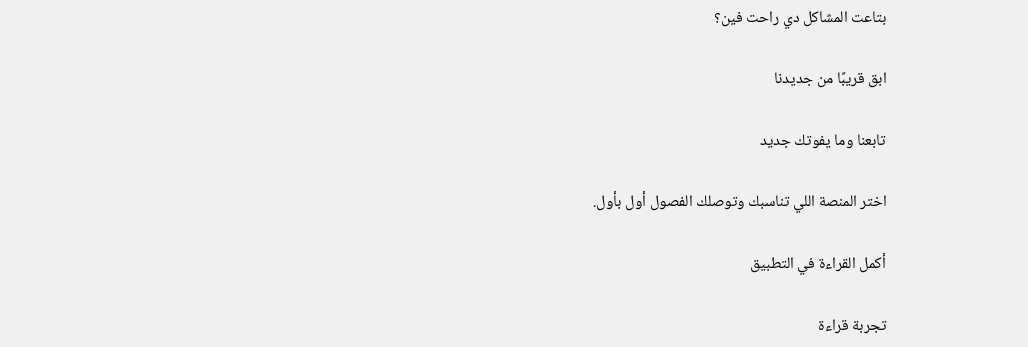بتاعت المشاكل دي راحت فين؟

ابق قريبًا من جديدنا

تابعنا وما يفوتك جديد

اختر المنصة اللي تناسبك وتوصلك الفصول أول بأول.

أكمل القراءة في التطبيق

تجربة قراءة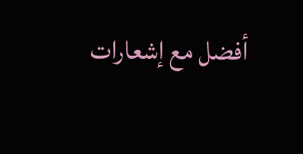أفضل مع إشعارات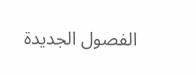الفصول الجديدة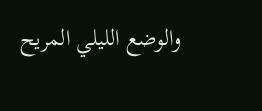والوضع الليلي المريح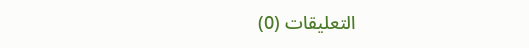التعليقات (0)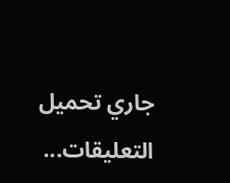جاري تحميل التعليقات...